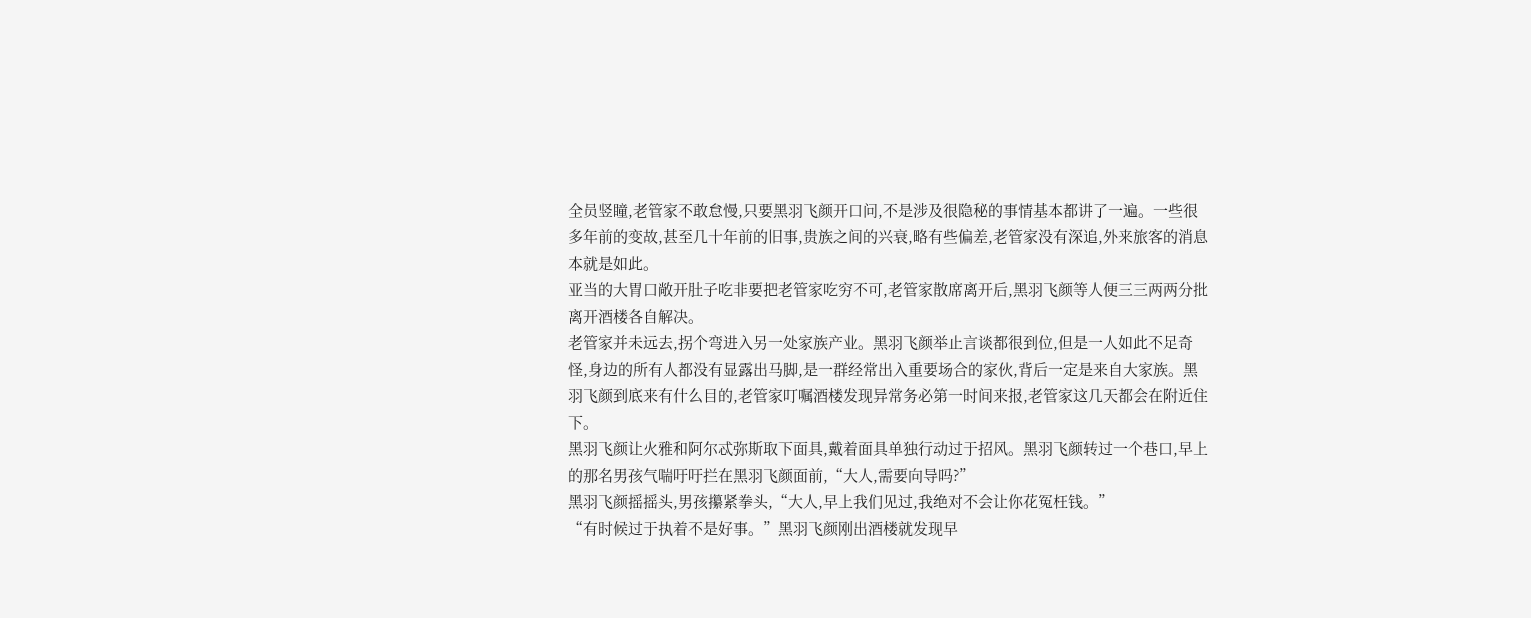全员竖瞳,老管家不敢怠慢,只要黑羽飞颜开口问,不是涉及很隐秘的事情基本都讲了一遍。一些很多年前的变故,甚至几十年前的旧事,贵族之间的兴衰,略有些偏差,老管家没有深追,外来旅客的消息本就是如此。
亚当的大胃口敞开肚子吃非要把老管家吃穷不可,老管家散席离开后,黑羽飞颜等人便三三两两分批离开酒楼各自解决。
老管家并未远去,拐个弯进入另一处家族产业。黑羽飞颜举止言谈都很到位,但是一人如此不足奇怪,身边的所有人都没有显露出马脚,是一群经常出入重要场合的家伙,背后一定是来自大家族。黑羽飞颜到底来有什么目的,老管家叮嘱酒楼发现异常务必第一时间来报,老管家这几天都会在附近住下。
黑羽飞颜让火雅和阿尔忒弥斯取下面具,戴着面具单独行动过于招风。黑羽飞颜转过一个巷口,早上的那名男孩气喘吁吁拦在黑羽飞颜面前,“大人,需要向导吗?”
黑羽飞颜摇摇头,男孩攥紧拳头,“大人,早上我们见过,我绝对不会让你花冤枉钱。”
“有时候过于执着不是好事。”黑羽飞颜刚出酒楼就发现早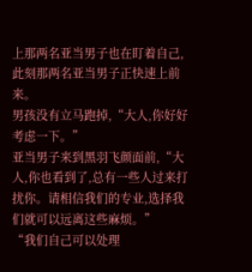上那两名亚当男子也在盯着自己,此刻那两名亚当男子正快速上前来。
男孩没有立马跑掉,“大人,你好好考虑一下。”
亚当男子来到黑羽飞颜面前,“大人,你也看到了,总有一些人过来打扰你。请相信我们的专业,选择我们就可以远离这些麻烦。”
“我们自己可以处理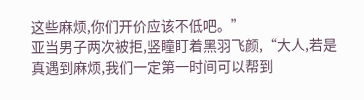这些麻烦,你们开价应该不低吧。”
亚当男子两次被拒,竖瞳盯着黑羽飞颜,“大人,若是真遇到麻烦,我们一定第一时间可以帮到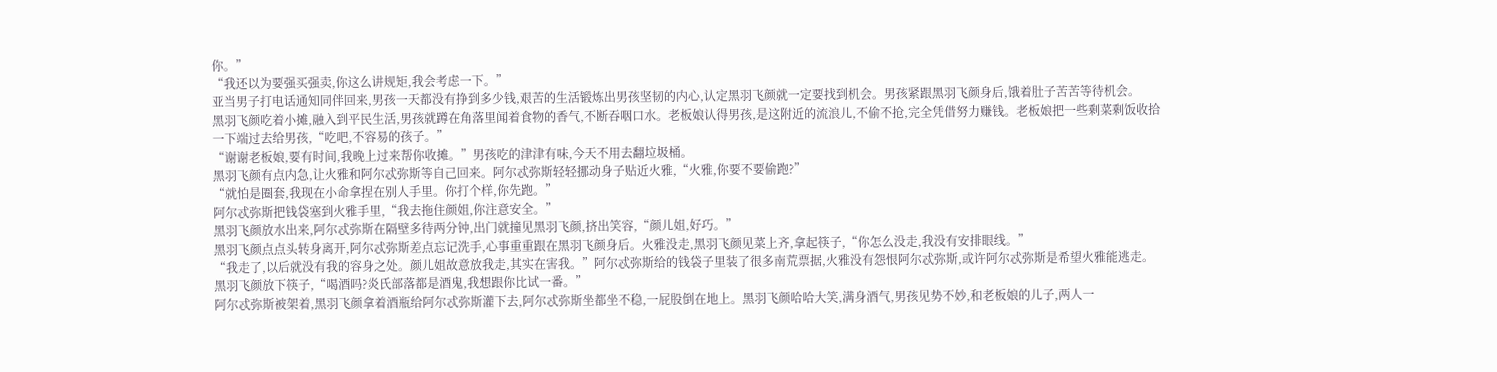你。”
“我还以为要强买强卖,你这么讲规矩,我会考虑一下。”
亚当男子打电话通知同伴回来,男孩一天都没有挣到多少钱,艰苦的生活锻炼出男孩坚韧的内心,认定黑羽飞颜就一定要找到机会。男孩紧跟黑羽飞颜身后,饿着肚子苦苦等待机会。
黑羽飞颜吃着小摊,融入到平民生活,男孩就蹲在角落里闻着食物的香气,不断吞咽口水。老板娘认得男孩,是这附近的流浪儿,不偷不抢,完全凭借努力赚钱。老板娘把一些剩菜剩饭收拾一下端过去给男孩,“吃吧,不容易的孩子。”
“谢谢老板娘,要有时间,我晚上过来帮你收摊。”男孩吃的津津有味,今天不用去翻垃圾桶。
黑羽飞颜有点内急,让火雅和阿尔忒弥斯等自己回来。阿尔忒弥斯轻轻挪动身子贴近火雅,“火雅,你要不要偷跑?”
“就怕是圈套,我现在小命拿捏在别人手里。你打个样,你先跑。”
阿尔忒弥斯把钱袋塞到火雅手里,“我去拖住颜姐,你注意安全。”
黑羽飞颜放水出来,阿尔忒弥斯在隔壁多待两分钟,出门就撞见黑羽飞颜,挤出笑容,“颜儿姐,好巧。”
黑羽飞颜点点头转身离开,阿尔忒弥斯差点忘记洗手,心事重重跟在黑羽飞颜身后。火雅没走,黑羽飞颜见菜上齐,拿起筷子,“你怎么没走,我没有安排眼线。”
“我走了,以后就没有我的容身之处。颜儿姐故意放我走,其实在害我。”阿尔忒弥斯给的钱袋子里装了很多南荒票据,火雅没有怨恨阿尔忒弥斯,或许阿尔忒弥斯是希望火雅能逃走。
黑羽飞颜放下筷子,“喝酒吗?炎氏部落都是酒鬼,我想跟你比试一番。”
阿尔忒弥斯被架着,黑羽飞颜拿着酒瓶给阿尔忒弥斯灌下去,阿尔忒弥斯坐都坐不稳,一屁股倒在地上。黑羽飞颜哈哈大笑,满身酒气,男孩见势不妙,和老板娘的儿子,两人一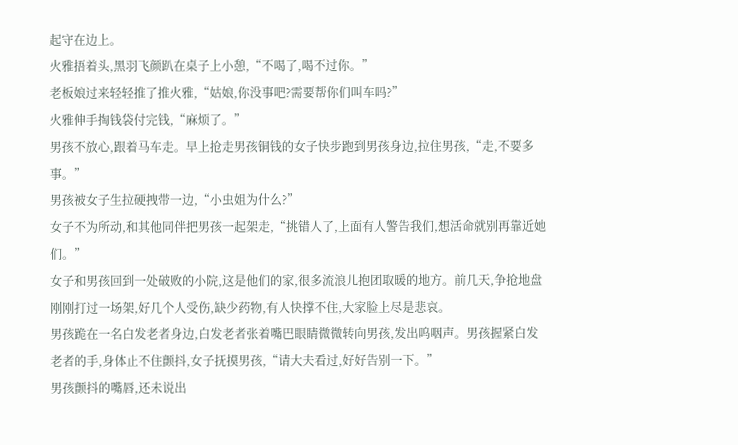起守在边上。
火雅捂着头,黑羽飞颜趴在桌子上小憩,“不喝了,喝不过你。”
老板娘过来轻轻推了推火雅,“姑娘,你没事吧?需要帮你们叫车吗?”
火雅伸手掏钱袋付完钱,“麻烦了。”
男孩不放心,跟着马车走。早上抢走男孩铜钱的女子快步跑到男孩身边,拉住男孩,“走,不要多事。”
男孩被女子生拉硬拽带一边,“小虫姐为什么?”
女子不为所动,和其他同伴把男孩一起架走,“挑错人了,上面有人警告我们,想活命就别再靠近她们。”
女子和男孩回到一处破败的小院,这是他们的家,很多流浪儿抱团取暖的地方。前几天,争抢地盘刚刚打过一场架,好几个人受伤,缺少药物,有人快撑不住,大家脸上尽是悲哀。
男孩跪在一名白发老者身边,白发老者张着嘴巴眼睛微微转向男孩,发出呜咽声。男孩握紧白发老者的手,身体止不住颤抖,女子抚摸男孩,“请大夫看过,好好告别一下。”
男孩颤抖的嘴唇,还未说出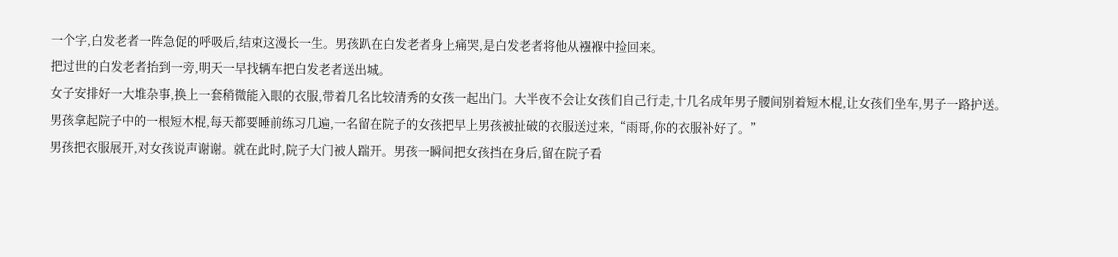一个字,白发老者一阵急促的呼吸后,结束这漫长一生。男孩趴在白发老者身上痛哭,是白发老者将他从襁褓中捡回来。
把过世的白发老者抬到一旁,明天一早找辆车把白发老者送出城。
女子安排好一大堆杂事,换上一套稍微能入眼的衣服,带着几名比较清秀的女孩一起出门。大半夜不会让女孩们自己行走,十几名成年男子腰间别着短木棍,让女孩们坐车,男子一路护送。
男孩拿起院子中的一根短木棍,每天都要睡前练习几遍,一名留在院子的女孩把早上男孩被扯破的衣服送过来,“雨哥,你的衣服补好了。”
男孩把衣服展开,对女孩说声谢谢。就在此时,院子大门被人踹开。男孩一瞬间把女孩挡在身后,留在院子看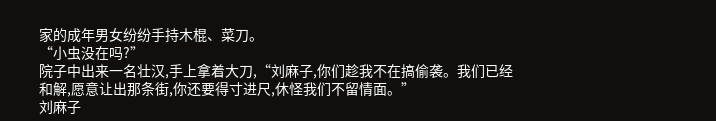家的成年男女纷纷手持木棍、菜刀。
“小虫没在吗?”
院子中出来一名壮汉,手上拿着大刀,“刘麻子,你们趁我不在搞偷袭。我们已经和解,愿意让出那条街,你还要得寸进尺,休怪我们不留情面。”
刘麻子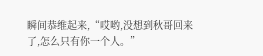瞬间恭维起来,“哎哟,没想到秋哥回来了,怎么只有你一个人。”